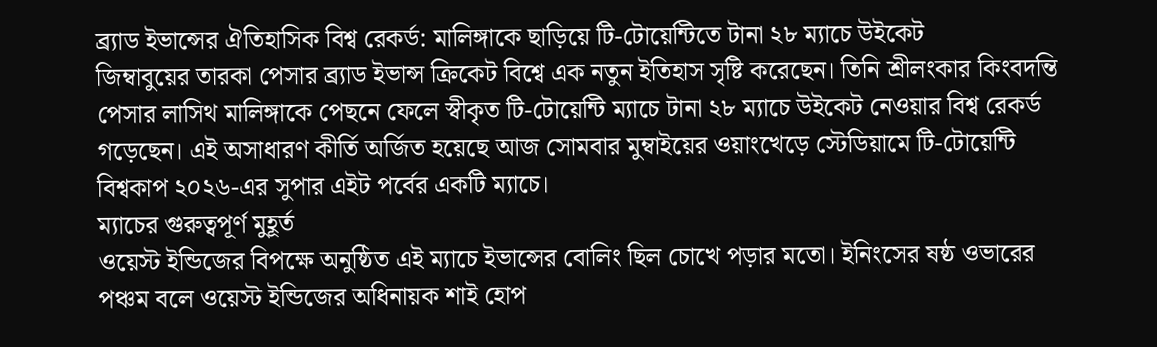ব্র্যাড ইভান্সের ঐতিহাসিক বিশ্ব রেকর্ড: মালিঙ্গাকে ছাড়িয়ে টি-টোয়েন্টিতে টানা ২৮ ম্যাচে উইকেট
জিম্বাবুয়ের তারকা পেসার ব্র্যাড ইভান্স ক্রিকেট বিশ্বে এক নতুন ইতিহাস সৃষ্টি করেছেন। তিনি শ্রীলংকার কিংবদন্তি পেসার লাসিথ মালিঙ্গাকে পেছনে ফেলে স্বীকৃত টি-টোয়েন্টি ম্যাচে টানা ২৮ ম্যাচে উইকেট নেওয়ার বিশ্ব রেকর্ড গড়েছেন। এই অসাধারণ কীর্তি অর্জিত হয়েছে আজ সোমবার মুম্বাইয়ের ওয়াংখেড়ে স্টেডিয়ামে টি-টোয়েন্টি বিশ্বকাপ ২০২৬-এর সুপার এইট পর্বের একটি ম্যাচে।
ম্যাচের গুরুত্বপূর্ণ মুহূর্ত
ওয়েস্ট ইন্ডিজের বিপক্ষে অনুষ্ঠিত এই ম্যাচে ইভান্সের বোলিং ছিল চোখে পড়ার মতো। ইনিংসের ষষ্ঠ ওভারের পঞ্চম বলে ওয়েস্ট ইন্ডিজের অধিনায়ক শাই হোপ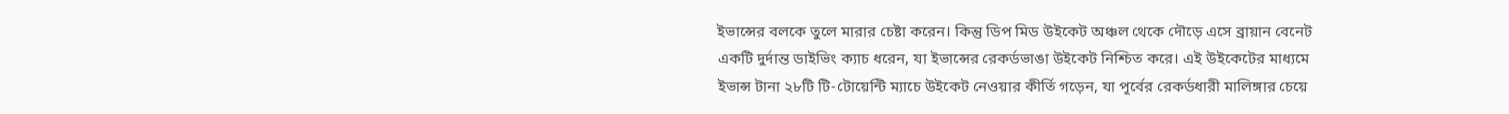ইভান্সের বলকে তুলে মারার চেষ্টা করেন। কিন্তু ডিপ মিড উইকেট অঞ্চল থেকে দৌড়ে এসে ব্রায়ান বেনেট একটি দুর্দান্ত ডাইভিং ক্যাচ ধরেন, যা ইভান্সের রেকর্ডভাঙা উইকেট নিশ্চিত করে। এই উইকেটের মাধ্যমে ইভান্স টানা ২৮টি টি-টোয়েন্টি ম্যাচে উইকেট নেওয়ার কীর্তি গড়েন, যা পূর্বের রেকর্ডধারী মালিঙ্গার চেয়ে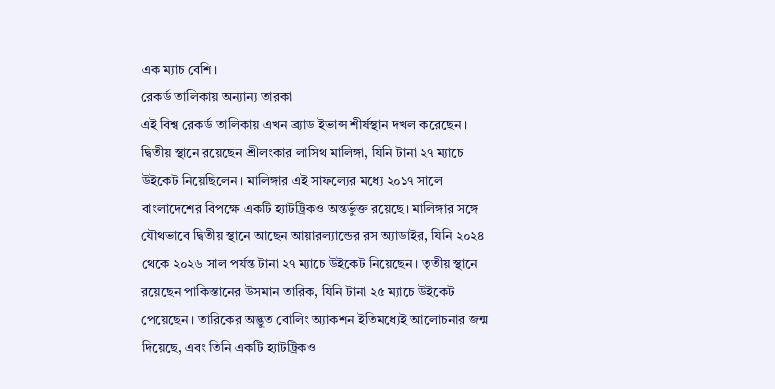এক ম্যাচ বেশি।
রেকর্ড তালিকায় অন্যান্য তারকা
এই বিশ্ব রেকর্ড তালিকায় এখন ব্র্যাড ইভান্স শীর্ষস্থান দখল করেছেন। দ্বিতীয় স্থানে রয়েছেন শ্রীলংকার লাসিথ মালিঙ্গা, যিনি টানা ২৭ ম্যাচে উইকেট নিয়েছিলেন। মালিঙ্গার এই সাফল্যের মধ্যে ২০১৭ সালে বাংলাদেশের বিপক্ষে একটি হ্যাটট্রিকও অন্তর্ভুক্ত রয়েছে। মালিঙ্গার সঙ্গে যৌথভাবে দ্বিতীয় স্থানে আছেন আয়ারল্যান্ডের রস অ্যাডাইর, যিনি ২০২৪ থেকে ২০২৬ সাল পর্যন্ত টানা ২৭ ম্যাচে উইকেট নিয়েছেন। তৃতীয় স্থানে রয়েছেন পাকিস্তানের উসমান তারিক, যিনি টানা ২৫ ম্যাচে উইকেট পেয়েছেন। তারিকের অদ্ভুত বোলিং অ্যাকশন ইতিমধ্যেই আলোচনার জন্ম দিয়েছে, এবং তিনি একটি হ্যাটট্রিকও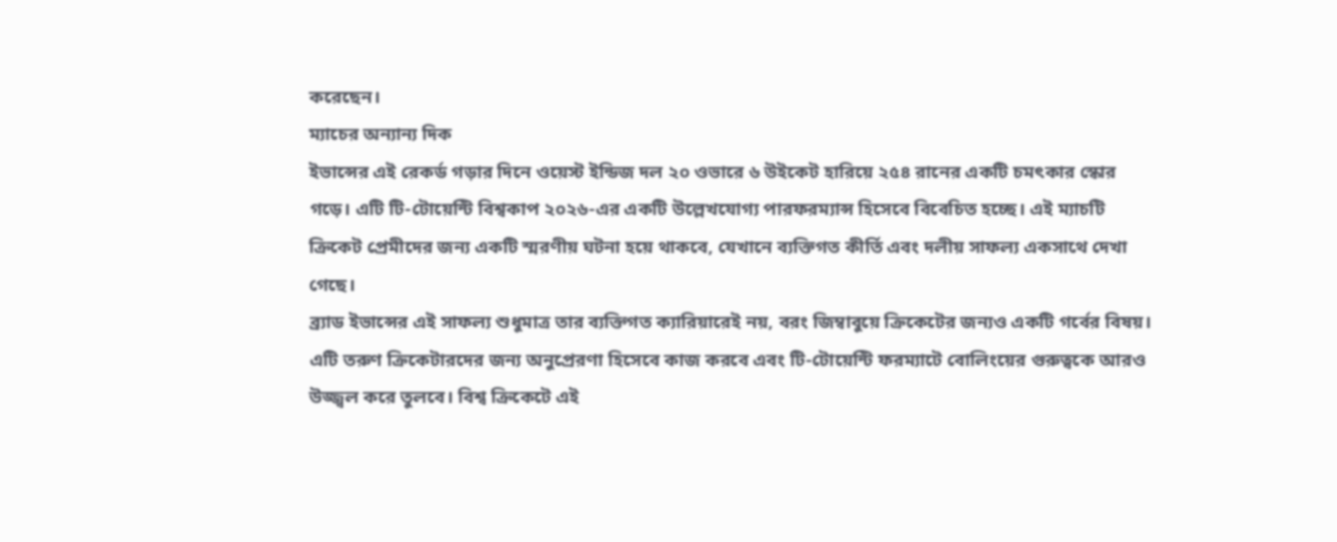করেছেন।
ম্যাচের অন্যান্য দিক
ইভান্সের এই রেকর্ড গড়ার দিনে ওয়েস্ট ইন্ডিজ দল ২০ ওভারে ৬ উইকেট হারিয়ে ২৫৪ রানের একটি চমৎকার স্কোর গড়ে। এটি টি-টোয়েন্টি বিশ্বকাপ ২০২৬-এর একটি উল্লেখযোগ্য পারফরম্যান্স হিসেবে বিবেচিত হচ্ছে। এই ম্যাচটি ক্রিকেট প্রেমীদের জন্য একটি স্মরণীয় ঘটনা হয়ে থাকবে, যেখানে ব্যক্তিগত কীর্তি এবং দলীয় সাফল্য একসাথে দেখা গেছে।
ব্র্যাড ইভান্সের এই সাফল্য শুধুমাত্র তার ব্যক্তিগত ক্যারিয়ারেই নয়, বরং জিম্বাবুয়ে ক্রিকেটের জন্যও একটি গর্বের বিষয়। এটি তরুণ ক্রিকেটারদের জন্য অনুপ্রেরণা হিসেবে কাজ করবে এবং টি-টোয়েন্টি ফরম্যাটে বোলিংয়ের গুরুত্বকে আরও উজ্জ্বল করে তুলবে। বিশ্ব ক্রিকেটে এই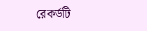রেকর্ডটি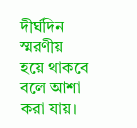দীর্ঘদিন স্মরণীয় হয়ে থাকবে বলে আশা করা যায়।